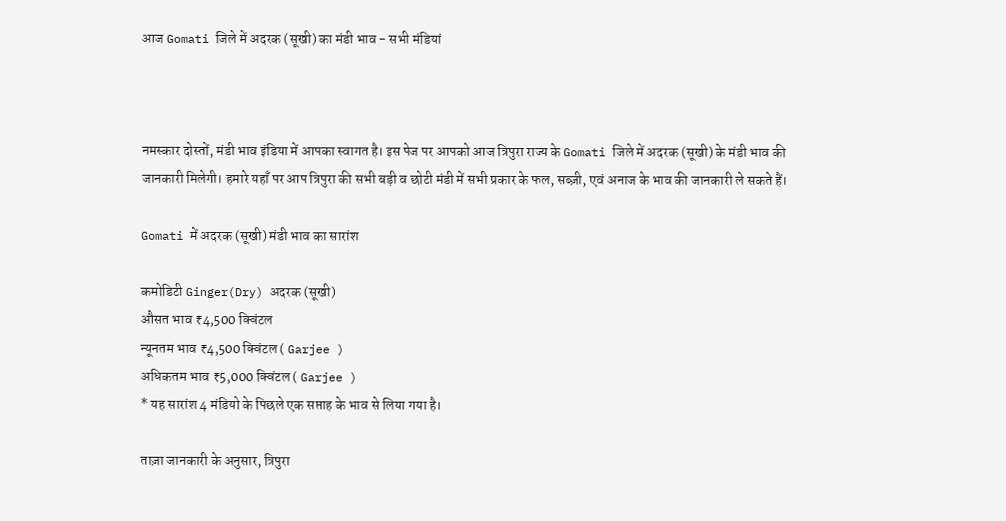आज Gomati जिले में अदरक (सूखी) का मंडी भाव - सभी मंडियां



नमस्कार दोस्तों, मंडी भाव इंडिया में आपका स्वागत है। इस पेज पर आपको आज त्रिपुरा राज्य के Gomati जिले में अदरक (सूखी) के मंडी भाव की जानकारी मिलेगी। हमारे यहाँ पर आप त्रिपुरा की सभी बड़ी व छोटी मंडी में सभी प्रकार के फल, सब्ज़ी, एवं अनाज के भाव की जानकारी ले सकते हैं।

Gomati में अदरक (सूखी) मंडी भाव का सारांश

कमोडिटी Ginger(Dry) अदरक (सूखी)
औसत भाव ₹4,500 क्विंटल
न्यूनतम भाव ₹4,500 क्विंटल ( Garjee )
अधिकतम भाव ₹5,000 क्विंटल ( Garjee )
* यह सारांश 4 मंडियो के पिछले एक सप्ताह के भाव से लिया गया है।

ताज़ा जानकारी के अनुसार, त्रिपुरा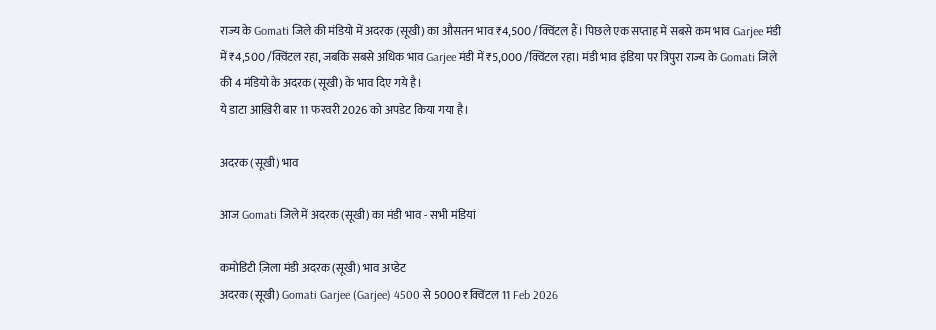राज्य के Gomati जिले की मंडियो में अदरक (सूखी) का औसतन भाव ₹4,500 /क्विंटल हैं। पिछले एक सप्ताह में सबसे कम भाव Garjee मंडी में ₹4,500 /क्विंटल रहा, जबकि सबसे अधिक भाव Garjee मंडी में ₹5,000 /क्विंटल रहा। मंडी भाव इंडिया पर त्रिपुरा राज्य के Gomati जिले की 4 मंडियो के अदरक (सूखी) के भाव दिए गये है।
ये डाटा आख़िरी बार 11 फरवरी 2026 को अपडेट किया गया है।

अदरक (सूखी) भाव

आज Gomati जिले में अदरक (सूखी) का मंडी भाव - सभी मंडियां

कमोडिटी ज़िला मंडी अदरक (सूखी) भाव अप्डेट
अदरक (सूखी) Gomati Garjee (Garjee) 4500 से 5000 ₹क्विंटल 11 Feb 2026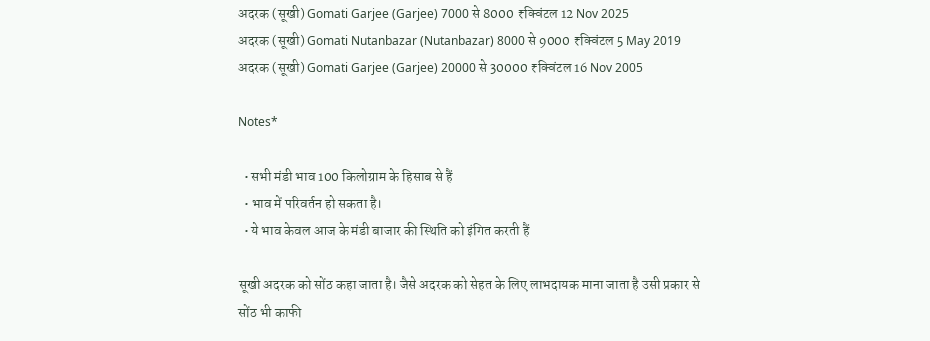अदरक (सूखी) Gomati Garjee (Garjee) 7000 से 8000 ₹क्विंटल 12 Nov 2025
अदरक (सूखी) Gomati Nutanbazar (Nutanbazar) 8000 से 9000 ₹क्विंटल 5 May 2019
अदरक (सूखी) Gomati Garjee (Garjee) 20000 से 30000 ₹क्विंटल 16 Nov 2005

Notes*

  • सभी मंडी भाव 100 किलोग्राम के हिसाब से हैं
  • भाव में परिवर्तन हो सकता है।
  • ये भाव केवल आज के मंडी बाजार की स्थिति को इंगित करती हैं

सूखी अदरक को सोंठ कहा जाता है। जैसे अदरक को सेहत के लिए लाभदायक माना जाता है उसी प्रकार से सोंठ भी काफी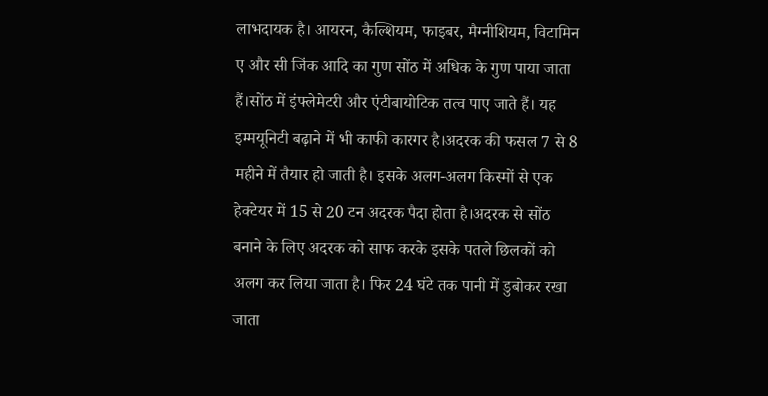लाभदायक है। आयरन, कैल्शियम, फाइबर, मैग्नीशियम, विटामिन ए और सी जिंक आदि का गुण सोंठ में अधिक के गुण पाया जाता हैं।सोंठ में इंफ्लेमेटरी और एंटीबायोटिक तत्व पाए जाते हैं। यह इम्मयूनिटी बढ़ाने में भी काफी कारगर है।अदरक की फसल 7 से 8 महीने में तैयार हो जाती है। इसके अलग-अलग किस्मों से एक हेक्टेयर में 15 से 20 टन अदरक पैदा होता है।अदरक से सोंठ बनाने के लिए अदरक को साफ करके इसके पतले छिलकों को अलग कर लिया जाता है। फिर 24 घंटे तक पानी में डुबोकर रखा जाता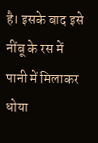है। इसके बाद इसे नींबू के रस में पानी में मिलाकर धोया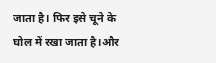जाता है। फिर इसे चूने के घोल में रखा जाता है।और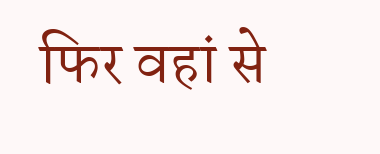फिर वहां से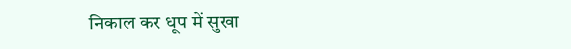निकाल कर धूप में सुखा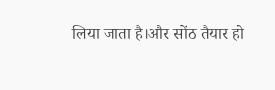लिया जाता है।और सोंठ तैयार हो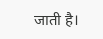जाती है।